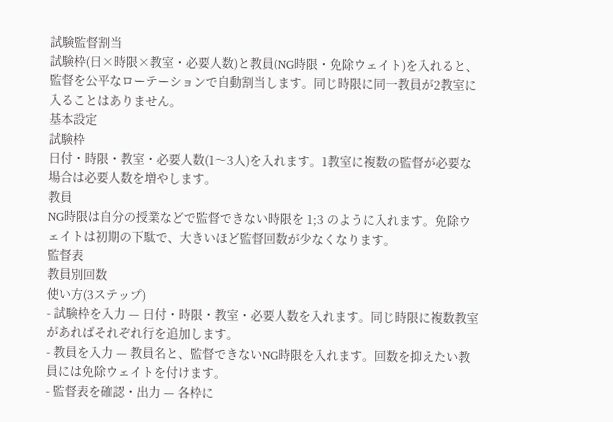試験監督割当
試験枠(日×時限×教室・必要人数)と教員(NG時限・免除ウェイト)を入れると、監督を公平なローテーションで自動割当します。同じ時限に同一教員が2教室に入ることはありません。
基本設定
試験枠
日付・時限・教室・必要人数(1〜3人)を入れます。1教室に複数の監督が必要な場合は必要人数を増やします。
教員
NG時限は自分の授業などで監督できない時限を 1;3 のように入れます。免除ウェイトは初期の下駄で、大きいほど監督回数が少なくなります。
監督表
教員別回数
使い方(3ステップ)
- 試験枠を入力 — 日付・時限・教室・必要人数を入れます。同じ時限に複数教室があればそれぞれ行を追加します。
- 教員を入力 — 教員名と、監督できないNG時限を入れます。回数を抑えたい教員には免除ウェイトを付けます。
- 監督表を確認・出力 — 各枠に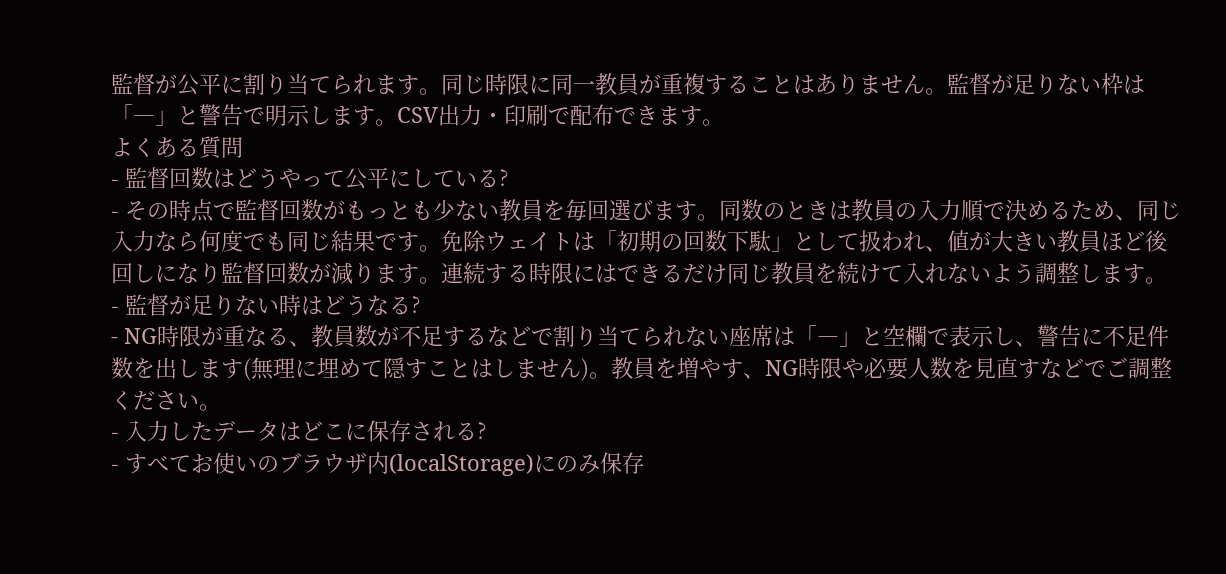監督が公平に割り当てられます。同じ時限に同一教員が重複することはありません。監督が足りない枠は「―」と警告で明示します。CSV出力・印刷で配布できます。
よくある質問
- 監督回数はどうやって公平にしている?
- その時点で監督回数がもっとも少ない教員を毎回選びます。同数のときは教員の入力順で決めるため、同じ入力なら何度でも同じ結果です。免除ウェイトは「初期の回数下駄」として扱われ、値が大きい教員ほど後回しになり監督回数が減ります。連続する時限にはできるだけ同じ教員を続けて入れないよう調整します。
- 監督が足りない時はどうなる?
- NG時限が重なる、教員数が不足するなどで割り当てられない座席は「―」と空欄で表示し、警告に不足件数を出します(無理に埋めて隠すことはしません)。教員を増やす、NG時限や必要人数を見直すなどでご調整ください。
- 入力したデータはどこに保存される?
- すべてお使いのブラウザ内(localStorage)にのみ保存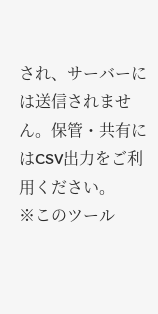され、サーバーには送信されません。保管・共有にはCSV出力をご利用ください。
※このツール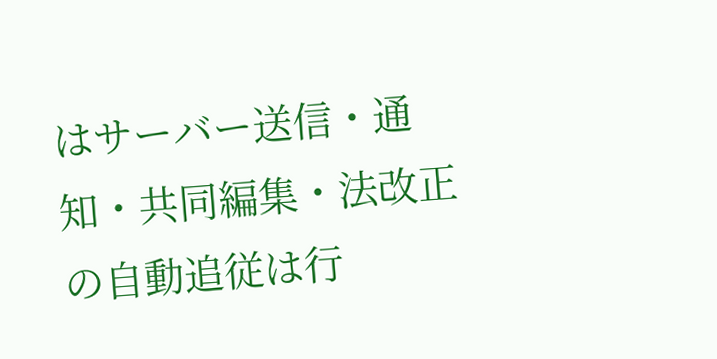はサーバー送信・通知・共同編集・法改正の自動追従は行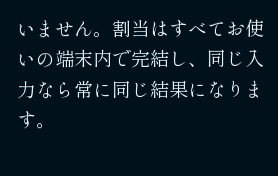いません。割当はすべてお使いの端末内で完結し、同じ入力なら常に同じ結果になります。